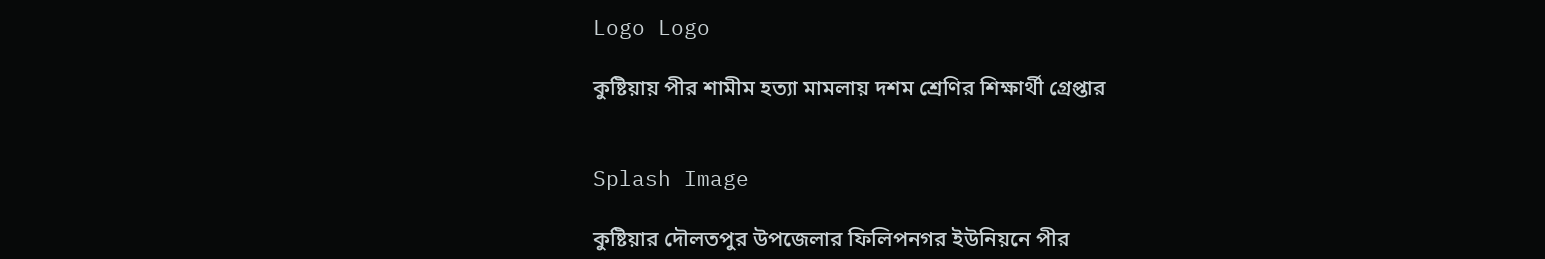Logo Logo

কুষ্টিয়ায় পীর শামীম হত্যা মামলায় দশম শ্রেণির শিক্ষার্থী গ্রেপ্তার


Splash Image

কুষ্টিয়ার দৌলতপুর উপজেলার ফিলিপনগর ইউনিয়নে পীর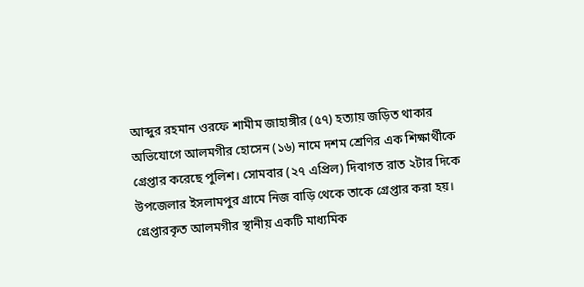আব্দুর রহমান ওরফে শামীম জাহাঙ্গীর (৫৭) হত্যায় জড়িত থাকার অভিযোগে আলমগীর হোসেন (১৬) নামে দশম শ্রেণির এক শিক্ষার্থীকে গ্রেপ্তার করেছে পুলিশ। সোমবার (২৭ এপ্রিল) দিবাগত রাত ২টার দিকে উপজেলার ইসলামপুর গ্রামে নিজ বাড়ি থেকে তাকে গ্রেপ্তার করা হয়। গ্রেপ্তারকৃত আলমগীর স্থানীয় একটি মাধ্যমিক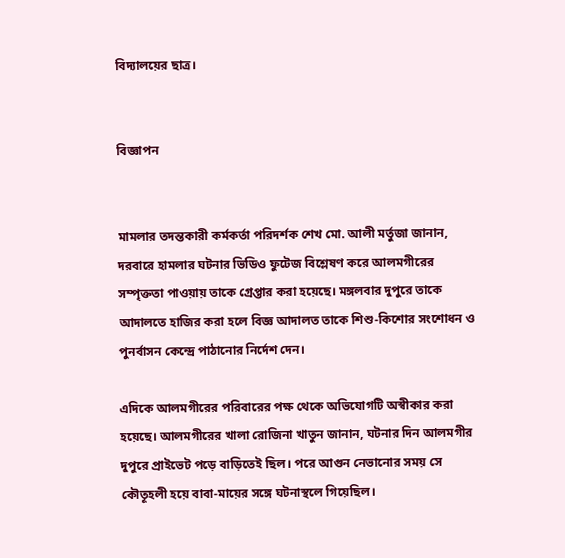বিদ্যালয়ের ছাত্র।


বিজ্ঞাপন


মামলার তদন্তকারী কর্মকর্তা পরিদর্শক শেখ মো. আলী মর্তুজা জানান, দরবারে হামলার ঘটনার ভিডিও ফুটেজ বিশ্লেষণ করে আলমগীরের সম্পৃক্ততা পাওয়ায় তাকে গ্রেপ্তার করা হয়েছে। মঙ্গলবার দুপুরে তাকে আদালতে হাজির করা হলে বিজ্ঞ আদালত তাকে শিশু-কিশোর সংশোধন ও পুনর্বাসন কেন্দ্রে পাঠানোর নির্দেশ দেন।

এদিকে আলমগীরের পরিবারের পক্ষ থেকে অভিযোগটি অস্বীকার করা হয়েছে। আলমগীরের খালা রোজিনা খাতুন জানান, ঘটনার দিন আলমগীর দুপুরে প্রাইভেট পড়ে বাড়িতেই ছিল। পরে আগুন নেভানোর সময় সে কৌতূহলী হয়ে বাবা-মায়ের সঙ্গে ঘটনাস্থলে গিয়েছিল।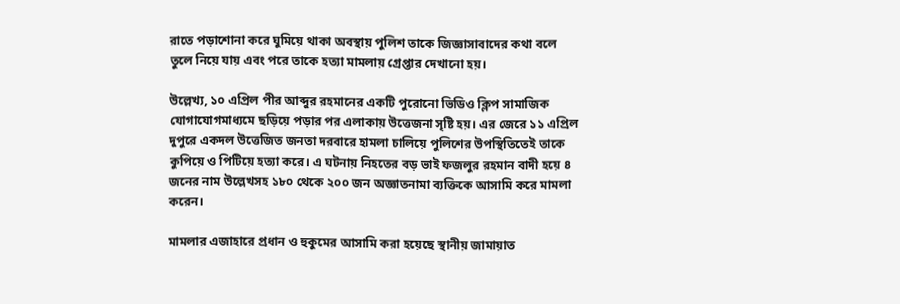রাতে পড়াশোনা করে ঘুমিয়ে থাকা অবস্থায় পুলিশ তাকে জিজ্ঞাসাবাদের কথা বলে তুলে নিয়ে যায় এবং পরে তাকে হত্যা মামলায় গ্রেপ্তার দেখানো হয়।

উল্লেখ্য, ১০ এপ্রিল পীর আব্দুর রহমানের একটি পুরোনো ভিডিও ক্লিপ সামাজিক যোগাযোগমাধ্যমে ছড়িয়ে পড়ার পর এলাকায় উত্তেজনা সৃষ্টি হয়। এর জেরে ১১ এপ্রিল দুপুরে একদল উত্তেজিত জনতা দরবারে হামলা চালিয়ে পুলিশের উপস্থিতিতেই তাকে কুপিয়ে ও পিটিয়ে হত্যা করে। এ ঘটনায় নিহতের বড় ভাই ফজলুর রহমান বাদী হয়ে ৪ জনের নাম উল্লেখসহ ১৮০ থেকে ২০০ জন অজ্ঞাতনামা ব্যক্তিকে আসামি করে মামলা করেন।

মামলার এজাহারে প্রধান ও হুকুমের আসামি করা হয়েছে স্থানীয় জামায়াত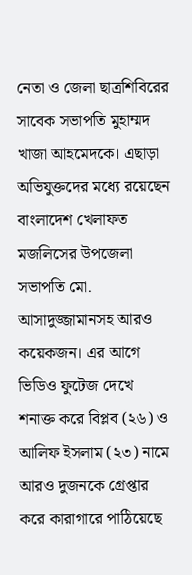নেতা ও জেলা ছাত্রশিবিরের সাবেক সভাপতি মুহাম্মদ খাজা আহমেদকে। এছাড়া অভিযুক্তদের মধ্যে রয়েছেন বাংলাদেশ খেলাফত মজলিসের উপজেলা সভাপতি মো. আসাদুজ্জামানসহ আরও কয়েকজন। এর আগে ভিডিও ফুটেজ দেখে শনাক্ত করে বিপ্লব (২৬) ও আলিফ ইসলাম (২৩) নামে আরও দুজনকে গ্রেপ্তার করে কারাগারে পাঠিয়েছে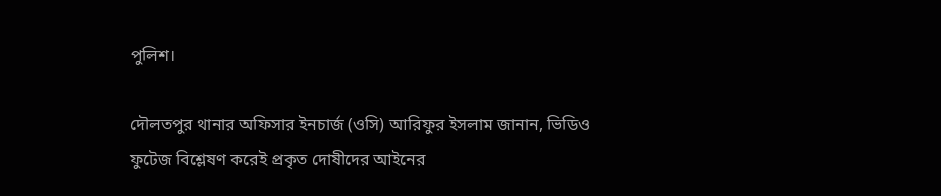পুলিশ।

দৌলতপুর থানার অফিসার ইনচার্জ (ওসি) আরিফুর ইসলাম জানান, ভিডিও ফুটেজ বিশ্লেষণ করেই প্রকৃত দোষীদের আইনের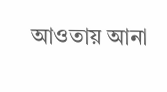আওতায় আনা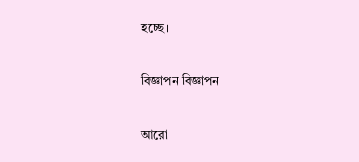হচ্ছে।

বিজ্ঞাপন বিজ্ঞাপন

আরো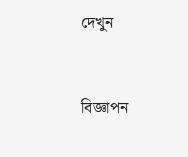দেখুন


বিজ্ঞাপন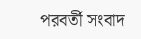পরবর্তী সংবাদ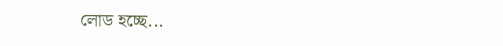লোড হচ্ছে...